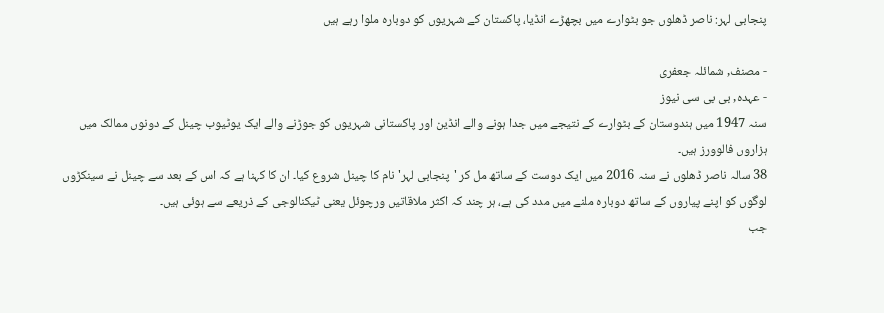پنجابی لہر: ناصر ڈھلوں جو بٹوارے میں بچھڑے انڈیا، پاکستان کے شہریوں کو دوبارہ ملوا رہے ہیں

- مصنف, شمائلہ جعفری
- عہدہ, بی بی سی نیوز
سنہ 1947 میں ہندوستان کے بٹوارے کے نتیجے میں جدا ہونے والے انڈین اور پاکستانی شہریوں کو جوڑنے والے ایک یوٹیوب چینل کے دونوں ممالک میں ہزاروں فالوورز ہیں۔
38 سالہ ناصر ڈھلوں نے سنہ 2016 میں ایک دوست کے ساتھ مل کر 'پنجابی لہر' نام کا چینل شروع کیا۔ ان کا کہنا ہے کہ اس کے بعد سے چینل نے سینکڑوں لوگوں کو اپنے پیاروں کے ساتھ دوبارہ ملنے میں مدد کی ہے، ہر چند کہ اکثر ملاقاتیں ورچوئل یعنی ٹیکنالوجی کے ذریعے سے ہوئی ہیں۔
جب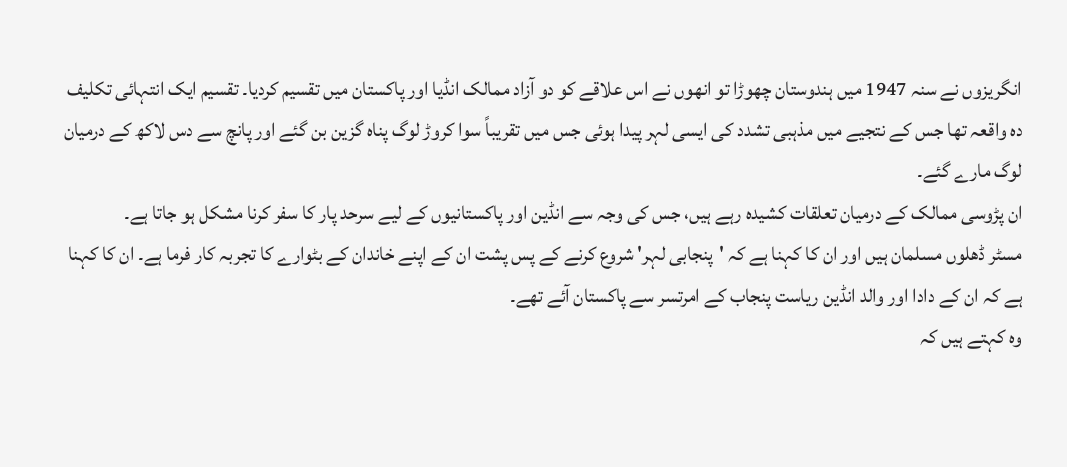انگریزوں نے سنہ 1947 میں ہندوستان چھوڑا تو انھوں نے اس علاقے کو دو آزاد ممالک انڈیا اور پاکستان میں تقسیم کردیا۔ تقسیم ایک انتہائی تکلیف دہ واقعہ تھا جس کے نتجیے میں مذہبی تشدد کی ایسی لہر پیدا ہوئی جس میں تقریباً سوا کروڑ لوگ پناہ گزین بن گئے اور پانچ سے دس لاکھ کے درمیان لوگ مارے گئے۔
ان پڑوسی ممالک کے درمیان تعلقات کشیدہ رہے ہیں، جس کی وجہ سے انڈین اور پاکستانیوں کے لیے سرحد پار کا سفر کرنا مشکل ہو جاتا ہے۔
مسٹر ڈھلوں مسلمان ہیں اور ان کا کہنا ہے کہ 'پنجابی لہر' شروع کرنے کے پس پشت ان کے اپنے خاندان کے بٹوارے کا تجربہ کار فرما ہے۔ ان کا کہنا ہے کہ ان کے دادا اور والد انڈین ریاست پنجاب کے امرتسر سے پاکستان آئے تھے۔
وہ کہتے ہیں کہ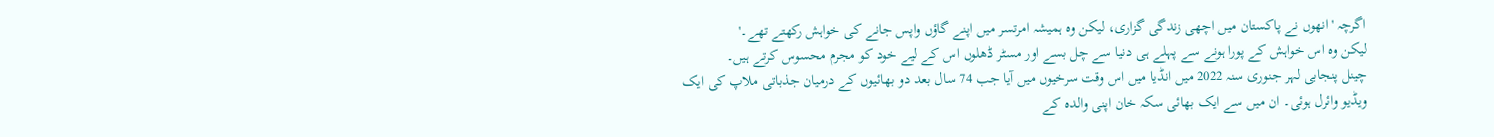اگرچہ 'انھوں نے پاکستان میں اچھی زندگی گزاری، لیکن وہ ہمیشہ امرتسر میں اپنے گاؤں واپس جانے کی خواہش رکھتے تھے۔'
لیکن وہ اس خواہش کے پورا ہونے سے پہلے ہی دنیا سے چل بسے اور مسٹر ڈھلوں اس کے لیے خود کو مجرم محسوس کرتے ہیں۔
چینل پنجابی لہر جنوری سنہ 2022 میں انڈیا میں اس وقت سرخیوں میں آیا جب 74 سال بعد دو بھائیوں کے درمیان جذباتی ملاپ کی ایک ویڈیو وائرل ہوئی۔ ان میں سے ایک بھائی سکہ خان اپنی والدہ کے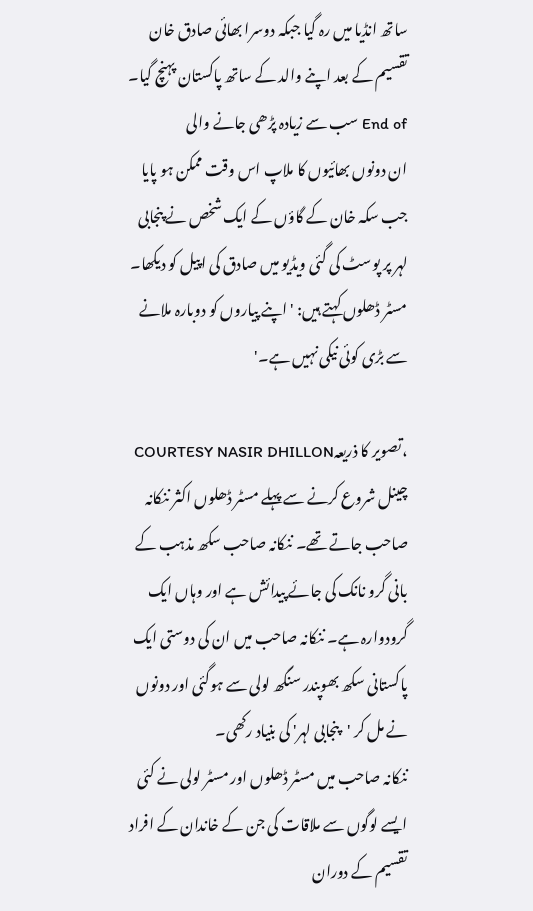ساتھ انڈیا میں رہ گیا جبکہ دوسرا بھائی صادق خان تقسیم کے بعد اپنے والد کے ساتھ پاکستان پہنچ گیا۔
End of سب سے زیادہ پڑھی جانے والی
ان دونوں بھائیوں کا ملاپ اس وقت ممکن ہو پایا جب سکہ خان کے گاؤں کے ایک شخص نے پنجابی لہر پر پوسٹ کی گئی ویڈیو میں صادق کی اپیل کو دیکھا۔
مسٹر ڈھلوں کہتے ہیں: 'اپنے پیاروں کو دوبارہ ملانے سے بڑی کوئی نیکی نہیں ہے۔'

،تصویر کا ذریعہCOURTESY NASIR DHILLON
چینل شروع کرنے سے پہلے مسٹر ڈھلوں اکثر ننکانہ صاحب جاتے تھے۔ ننکانہ صاحب سکھ مذہب کے بانی گرو نانک کی جائے پیدائش ہے اور وہاں ایک گرودوارہ ہے۔ ننکانہ صاحب میں ان کی دوستی ایک پاکستانی سکھ بھوپندر سنگھ لولی سے ہوگئی اور دونوں نے مل کر 'پنجابی لہر' کی بنیاد رکھی۔
ننکانہ صاحب میں مسٹر ڈھلوں اور مسٹر لولی نے کئی ایسے لوگوں سے ملاقات کی جن کے خاندان کے افراد تقسیم کے دوران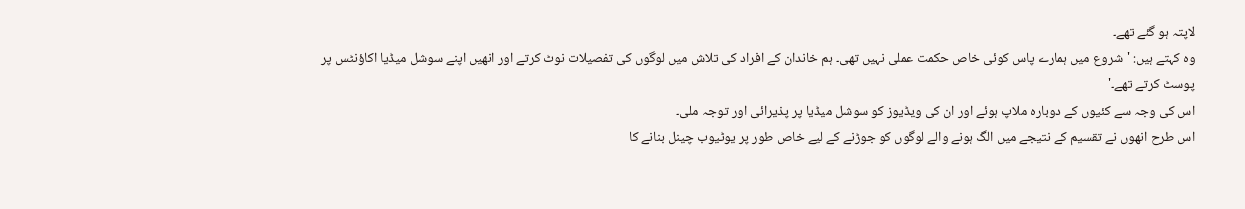لاپتہ ہو گئے تھے۔
وہ کہتے ہیں: 'شروع میں ہمارے پاس کوئی خاص حکمت عملی نہیں تھی۔ ہم خاندان کے افراد کی تلاش میں لوگوں کی تفصیلات نوٹ کرتے اور انھیں اپنے سوشل میڈیا اکاؤنٹس پر پوسٹ کرتے تھے۔'
اس کی وجہ سے کئیوں کے دوبارہ ملاپ ہوئے اور ان کی ویڈیوز کو سوشل میڈیا پر پذیرائی اور توجہ ملی۔
اس طرح انھوں نے تقسیم کے نتیجے میں الگ ہونے والے لوگوں کو جوڑنے کے لیے خاص طور پر یوٹیوب چینل بنانے کا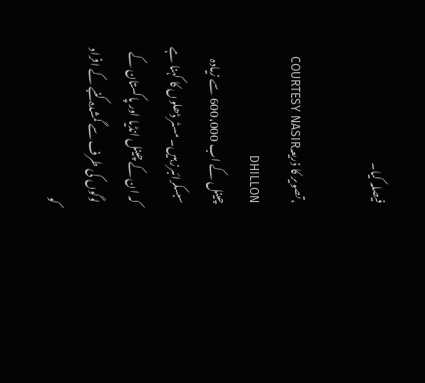فیصلہ کیا۔

،تصویر کا ذریعہCOURTESY NASIR DHILLON
چینل کے اب 600,000 سے زیادہ سبسکرائبرز ہیں۔ مسٹر ڈھلوں کا کہنا ہے کہ ان کے چینل انڈیا اور پاکستان کے لوگوں کی طرف سے گمشدہ کنبے کے افراد کو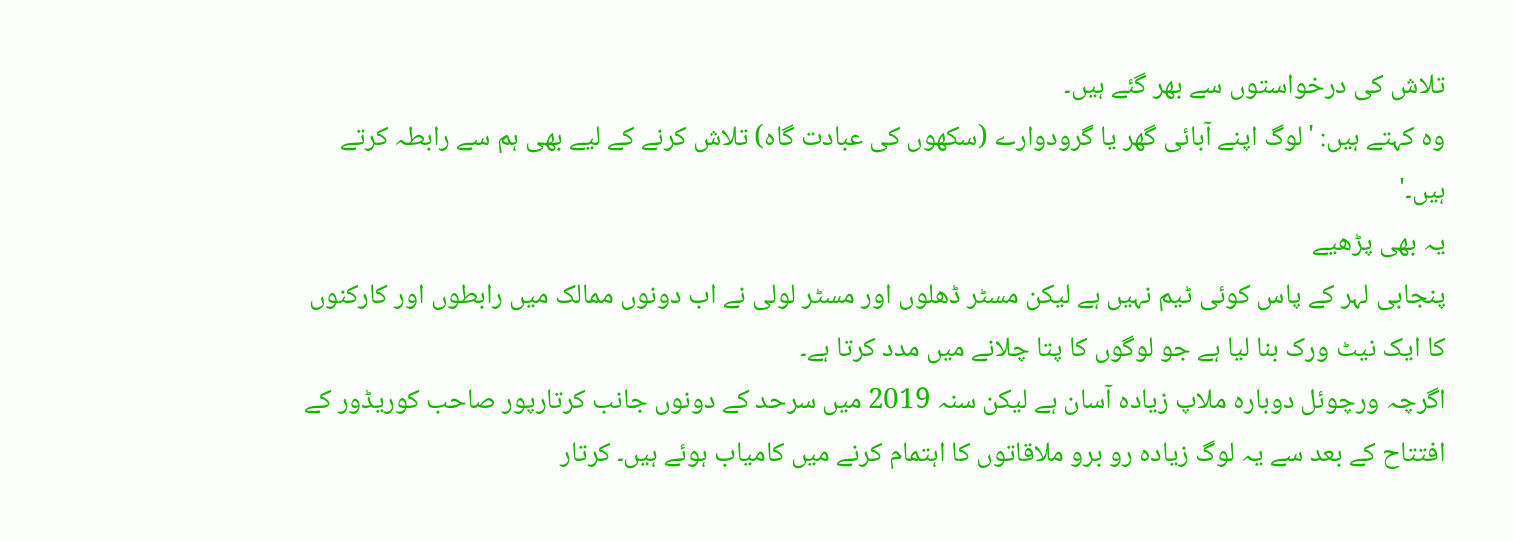تلاش کی درخواستوں سے بھر گئے ہیں۔
وہ کہتے ہیں: 'لوگ اپنے آبائی گھر یا گرودوارے (سکھوں کی عبادت گاہ) تلاش کرنے کے لیے بھی ہم سے رابطہ کرتے ہیں۔'
یہ بھی پڑھیے
پنجابی لہر کے پاس کوئی ٹیم نہیں ہے لیکن مسٹر ڈھلوں اور مسٹر لولی نے اب دونوں ممالک میں رابطوں اور کارکنوں کا ایک نیٹ ورک بنا لیا ہے جو لوگوں کا پتا چلانے میں مدد کرتا ہے۔
اگرچہ ورچوئل دوبارہ ملاپ زیادہ آسان ہے لیکن سنہ 2019 میں سرحد کے دونوں جانب کرتارپور صاحب کوریڈور کے افتتاح کے بعد سے یہ لوگ زیادہ رو برو ملاقاتوں کا اہتمام کرنے میں کامیاب ہوئے ہیں۔ کرتار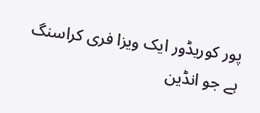پور کوریڈور ایک ویزا فری کراسنگ ہے جو انڈین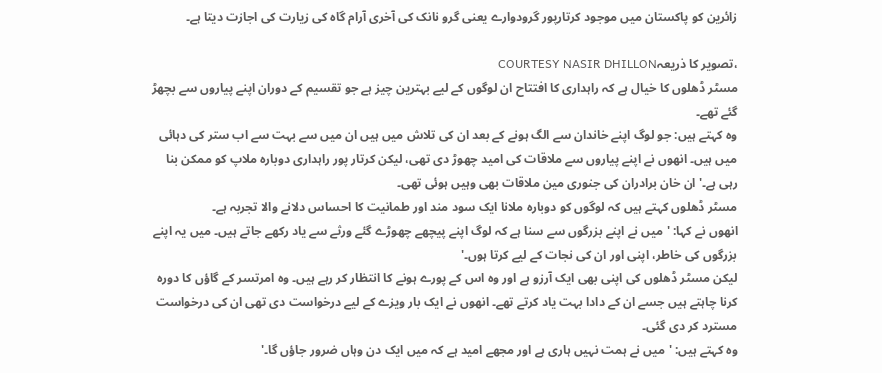زائرین کو پاکستان میں موجود کرتارپور گرودوارے یعنی گرو نانک کی آخری آرام گاہ کی زیارت کی اجازت دیتا ہے۔

،تصویر کا ذریعہCOURTESY NASIR DHILLON
مسٹر ڈھلوں کا خیال ہے کہ راہداری کا افتتاح ان لوگوں کے لیے بہترین چیز ہے جو تقسیم کے دوران اپنے پیاروں سے بچھڑ گئے تھے۔
وہ کہتے ہیں: جو لوگ اپنے خاندان سے الگ ہونے کے بعد ان کی تلاش میں ہیں ان میں سے بہت سے اب ستر کی دہائی میں ہیں۔ انھوں نے اپنے پیاروں سے ملاقات کی امید چھوڑ دی تھی، لیکن کرتار پور راہداری دوبارہ ملاپ کو ممکن بنا رہی ہے۔' ان خان برادران کی جنوری مین ملاقات بھی وہیں ہوئی تھی۔
مسٹر ڈھلوں کہتے ہیں کہ لوگوں کو دوبارہ ملانا ایک سود مند اور طمانیت کا احساس دلانے والا تجربہ ہے۔
انھوں نے کہا: 'میں نے اپنے بزرگوں سے سنا ہے کہ لوگ اپنے پیچھے چھوڑے گئے ورثے سے یاد رکھے جاتے ہیں۔ میں یہ اپنے بزرگوں کی خاطر، اپنی اور ان کی نجات کے لیے کرتا ہوں۔'
لیکن مسٹر ڈھلوں کی اپنی بھی ایک آرزو ہے اور وہ اس کے پورے ہونے کا انتظار کر رہے ہیں۔ وہ امرتسر کے گاؤں کا دورہ کرنا چاہتے ہیں جسے ان کے دادا بہت یاد کرتے تھے۔ انھوں نے ایک بار ویزے کے لیے درخواست دی تھی ان کی درخواست مسترد کر دی گئی۔
وہ کہتے ہیں: 'میں نے ہمت نہیں ہاری ہے اور مجھے امید ہے کہ میں ایک دن وہاں ضرور جاؤں گا۔'